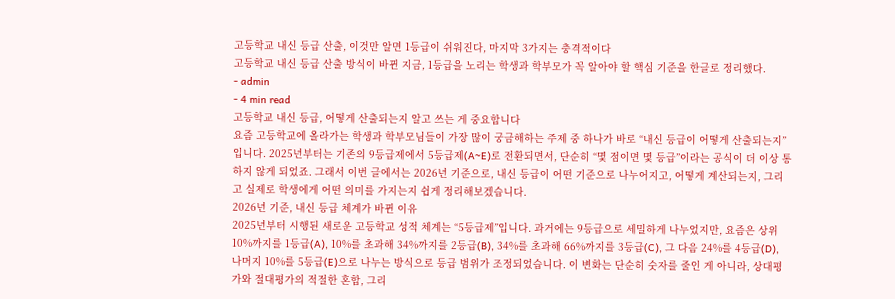고등학교 내신 등급 산출, 이것만 알면 1등급이 쉬워진다, 마지막 3가지는 충격적이다
고등학교 내신 등급 산출 방식이 바뀐 지금, 1등급을 노리는 학생과 학부모가 꼭 알아야 할 핵심 기준을 한글로 정리했다.
- admin
- 4 min read
고등학교 내신 등급, 어떻게 산출되는지 알고 쓰는 게 중요합니다
요즘 고등학교에 올라가는 학생과 학부모님들이 가장 많이 궁금해하는 주제 중 하나가 바로 “내신 등급이 어떻게 산출되는지”입니다. 2025년부터는 기존의 9등급제에서 5등급제(A~E)로 전환되면서, 단순히 “몇 점이면 몇 등급”이라는 공식이 더 이상 통하지 않게 되었죠. 그래서 이번 글에서는 2026년 기준으로, 내신 등급이 어떤 기준으로 나누어지고, 어떻게 계산되는지, 그리고 실제로 학생에게 어떤 의미를 가지는지 쉽게 정리해보겠습니다.
2026년 기준, 내신 등급 체계가 바뀐 이유
2025년부터 시행된 새로운 고등학교 성적 체계는 “5등급제”입니다. 과거에는 9등급으로 세밀하게 나누었지만, 요즘은 상위 10%까지를 1등급(A), 10%를 초과해 34%까지를 2등급(B), 34%를 초과해 66%까지를 3등급(C), 그 다음 24%를 4등급(D), 나머지 10%를 5등급(E)으로 나누는 방식으로 등급 범위가 조정되었습니다. 이 변화는 단순히 숫자를 줄인 게 아니라, 상대평가와 절대평가의 적절한 혼합, 그리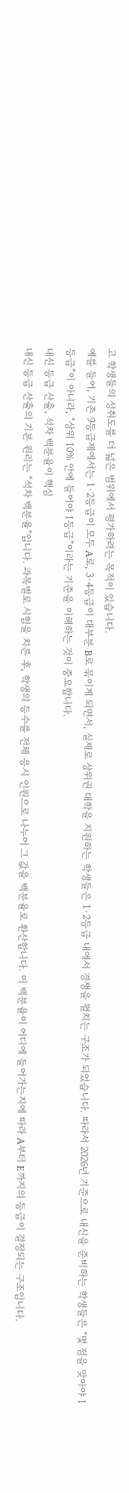고 학생들의 성취도를 더 넓은 범위에서 평가하려는 목적이 있습니다.
예를 들어, 기존 9등급제에서는 1·2등급이 모두 A로, 3·4등급이 대부분 B로 묶이게 되면서, 실제로 상위권 대학을 지원하는 학생들은 1·2등급 내에서 경쟁을 펼치는 구조가 되었습니다. 따라서 2026년 기준으로 내신을 준비하는 학생들은 “몇 점을 맞아야 1등급”이 아니라, “상위 10% 안에 들어야 1등급”이라는 기준을 이해하는 것이 중요합니다.
내신 등급 산출, 석차 백분율이 핵심
내신 등급 산출의 기본 원리는 “석차 백분율”입니다. 과목별로 시험을 치른 후, 학생의 등수를 전체 응시 인원으로 나누어 그 값을 백분율로 환산합니다. 이 백분율이 어디에 들어가는지에 따라 A부터 E까지의 등급이 결정되는 구조입니다.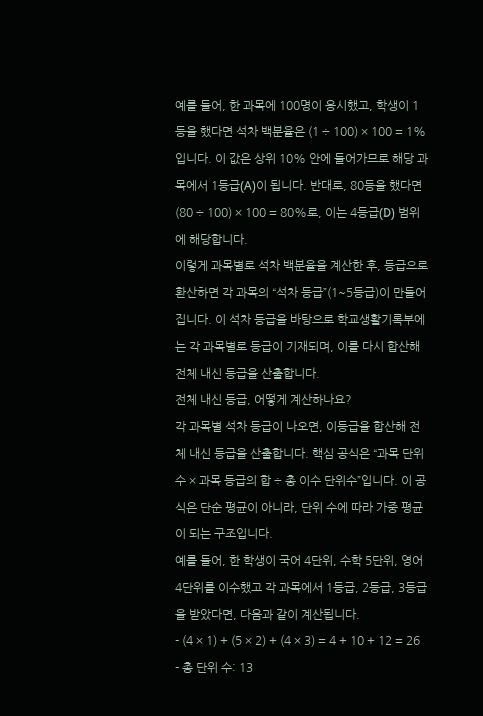예를 들어, 한 과목에 100명이 응시했고, 학생이 1등을 했다면 석차 백분율은 (1 ÷ 100) × 100 = 1%입니다. 이 값은 상위 10% 안에 들어가므로 해당 과목에서 1등급(A)이 됩니다. 반대로, 80등을 했다면 (80 ÷ 100) × 100 = 80%로, 이는 4등급(D) 범위에 해당합니다.
이렇게 과목별로 석차 백분율을 계산한 후, 등급으로 환산하면 각 과목의 “석차 등급”(1~5등급)이 만들어집니다. 이 석차 등급을 바탕으로 학교생활기록부에는 각 과목별로 등급이 기재되며, 이를 다시 합산해 전체 내신 등급을 산출합니다.
전체 내신 등급, 어떻게 계산하나요?
각 과목별 석차 등급이 나오면, 이등급을 합산해 전체 내신 등급을 산출합니다. 핵심 공식은 “과목 단위수 × 과목 등급의 합 ÷ 총 이수 단위수”입니다. 이 공식은 단순 평균이 아니라, 단위 수에 따라 가중 평균이 되는 구조입니다.
예를 들어, 한 학생이 국어 4단위, 수학 5단위, 영어 4단위를 이수했고 각 과목에서 1등급, 2등급, 3등급을 받았다면, 다음과 같이 계산됩니다.
- (4 × 1) + (5 × 2) + (4 × 3) = 4 + 10 + 12 = 26
- 총 단위 수: 13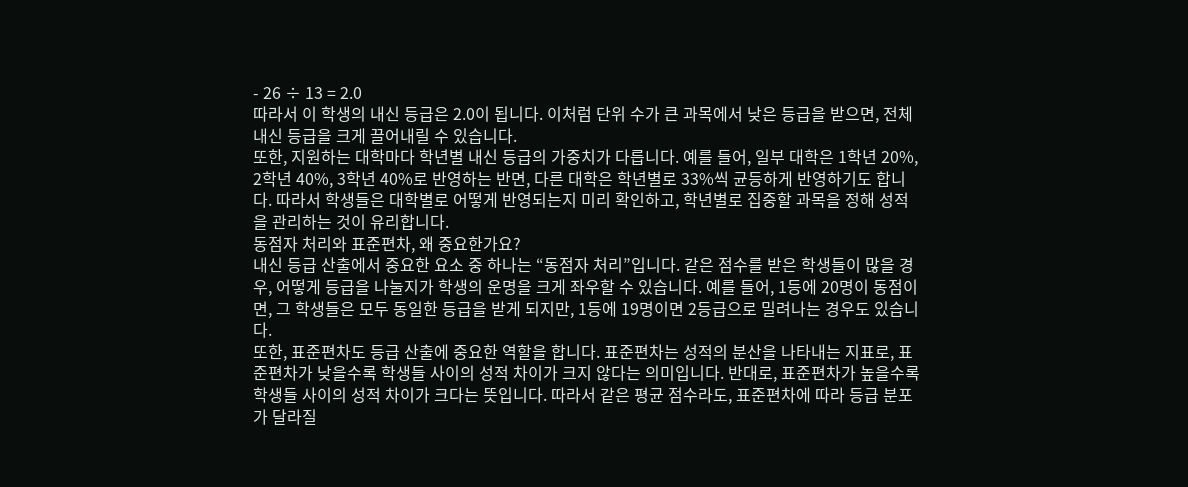- 26 ÷ 13 = 2.0
따라서 이 학생의 내신 등급은 2.0이 됩니다. 이처럼 단위 수가 큰 과목에서 낮은 등급을 받으면, 전체 내신 등급을 크게 끌어내릴 수 있습니다.
또한, 지원하는 대학마다 학년별 내신 등급의 가중치가 다릅니다. 예를 들어, 일부 대학은 1학년 20%, 2학년 40%, 3학년 40%로 반영하는 반면, 다른 대학은 학년별로 33%씩 균등하게 반영하기도 합니다. 따라서 학생들은 대학별로 어떻게 반영되는지 미리 확인하고, 학년별로 집중할 과목을 정해 성적을 관리하는 것이 유리합니다.
동점자 처리와 표준편차, 왜 중요한가요?
내신 등급 산출에서 중요한 요소 중 하나는 “동점자 처리”입니다. 같은 점수를 받은 학생들이 많을 경우, 어떻게 등급을 나눌지가 학생의 운명을 크게 좌우할 수 있습니다. 예를 들어, 1등에 20명이 동점이면, 그 학생들은 모두 동일한 등급을 받게 되지만, 1등에 19명이면 2등급으로 밀려나는 경우도 있습니다.
또한, 표준편차도 등급 산출에 중요한 역할을 합니다. 표준편차는 성적의 분산을 나타내는 지표로, 표준편차가 낮을수록 학생들 사이의 성적 차이가 크지 않다는 의미입니다. 반대로, 표준편차가 높을수록 학생들 사이의 성적 차이가 크다는 뜻입니다. 따라서 같은 평균 점수라도, 표준편차에 따라 등급 분포가 달라질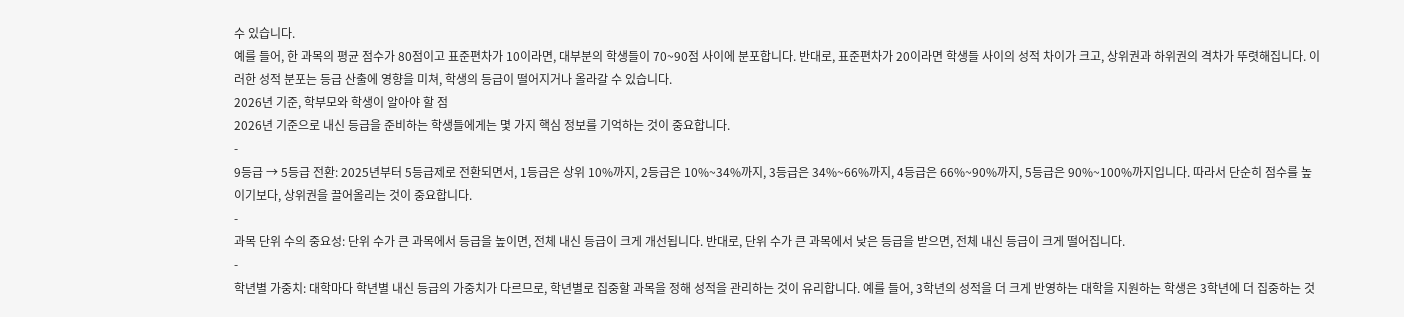수 있습니다.
예를 들어, 한 과목의 평균 점수가 80점이고 표준편차가 10이라면, 대부분의 학생들이 70~90점 사이에 분포합니다. 반대로, 표준편차가 20이라면 학생들 사이의 성적 차이가 크고, 상위권과 하위권의 격차가 뚜렷해집니다. 이러한 성적 분포는 등급 산출에 영향을 미쳐, 학생의 등급이 떨어지거나 올라갈 수 있습니다.
2026년 기준, 학부모와 학생이 알아야 할 점
2026년 기준으로 내신 등급을 준비하는 학생들에게는 몇 가지 핵심 정보를 기억하는 것이 중요합니다.
-
9등급 → 5등급 전환: 2025년부터 5등급제로 전환되면서, 1등급은 상위 10%까지, 2등급은 10%~34%까지, 3등급은 34%~66%까지, 4등급은 66%~90%까지, 5등급은 90%~100%까지입니다. 따라서 단순히 점수를 높이기보다, 상위권을 끌어올리는 것이 중요합니다.
-
과목 단위 수의 중요성: 단위 수가 큰 과목에서 등급을 높이면, 전체 내신 등급이 크게 개선됩니다. 반대로, 단위 수가 큰 과목에서 낮은 등급을 받으면, 전체 내신 등급이 크게 떨어집니다.
-
학년별 가중치: 대학마다 학년별 내신 등급의 가중치가 다르므로, 학년별로 집중할 과목을 정해 성적을 관리하는 것이 유리합니다. 예를 들어, 3학년의 성적을 더 크게 반영하는 대학을 지원하는 학생은 3학년에 더 집중하는 것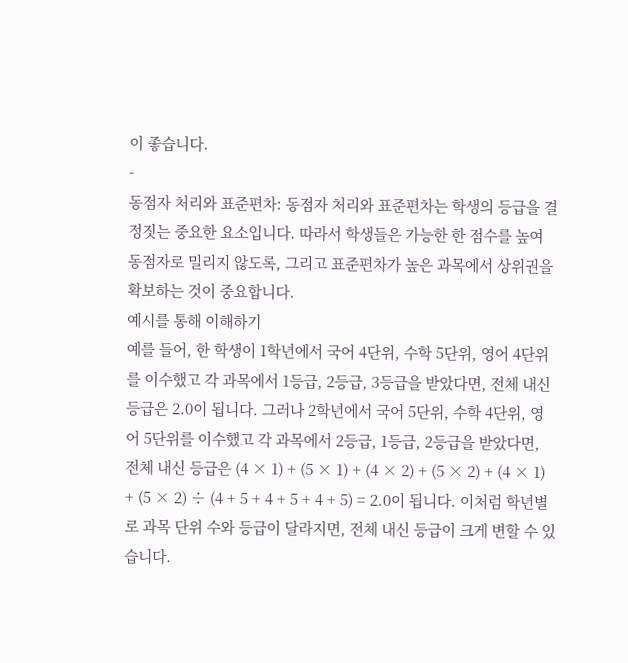이 좋습니다.
-
동점자 처리와 표준편차: 동점자 처리와 표준편차는 학생의 등급을 결정짓는 중요한 요소입니다. 따라서 학생들은 가능한 한 점수를 높여 동점자로 밀리지 않도록, 그리고 표준편차가 높은 과목에서 상위권을 확보하는 것이 중요합니다.
예시를 통해 이해하기
예를 들어, 한 학생이 1학년에서 국어 4단위, 수학 5단위, 영어 4단위를 이수했고 각 과목에서 1등급, 2등급, 3등급을 받았다면, 전체 내신 등급은 2.0이 됩니다. 그러나 2학년에서 국어 5단위, 수학 4단위, 영어 5단위를 이수했고 각 과목에서 2등급, 1등급, 2등급을 받았다면, 전체 내신 등급은 (4 × 1) + (5 × 1) + (4 × 2) + (5 × 2) + (4 × 1) + (5 × 2) ÷ (4 + 5 + 4 + 5 + 4 + 5) = 2.0이 됩니다. 이처럼 학년별로 과목 단위 수와 등급이 달라지면, 전체 내신 등급이 크게 변할 수 있습니다.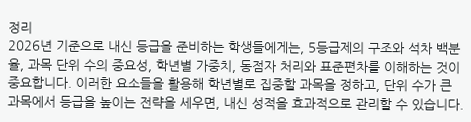정리
2026년 기준으로 내신 등급을 준비하는 학생들에게는, 5등급제의 구조와 석차 백분율, 과목 단위 수의 중요성, 학년별 가중치, 동점자 처리와 표준편차를 이해하는 것이 중요합니다. 이러한 요소들을 활용해 학년별로 집중할 과목을 정하고, 단위 수가 큰 과목에서 등급을 높이는 전략을 세우면, 내신 성적을 효과적으로 관리할 수 있습니다.